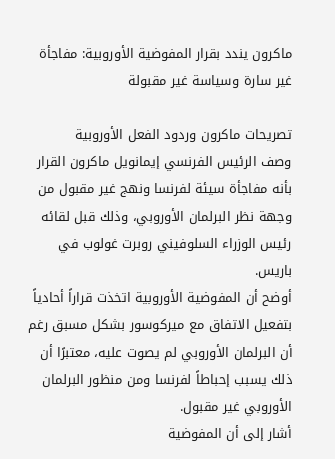ماكرون يندد بقرار المفوضية الأوروبية: مفاجأة غير سارة وسياسة غير مقبولة

تصريحات ماكرون وردود الفعل الأوروبية
وصف الرئيس الفرنسي إيمانويل ماكرون القرار بأنه مفاجأة سيئة لفرنسا ونهج غير مقبول من وجهة نظر البرلمان الأوروبي، وذلك قبل لقائه رئيس الوزراء السلوفيني روبرت غولوب في باريس.
أوضح أن المفوضية الأوروبية اتخذت قراراً أحادياً بتفعيل الاتفاق مع ميركوسور بشكل مسبق رغم أن البرلمان الأوروبي لم يصوت عليه، معتبرًا أن ذلك يسبب إحباطاً لفرنسا ومن منظور البرلمان الأوروبي غير مقبول.
أشار إلى أن المفوضية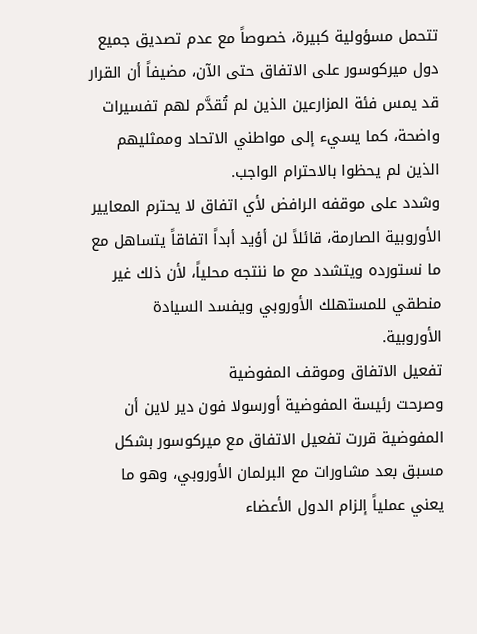تتحمل مسؤولية كبيرة، خصوصاً مع عدم تصديق جميع دول ميركوسور على الاتفاق حتى الآن، مضيفاً أن القرار قد يمس فئة المزارعين الذين لم تُقدَّم لهم تفسيرات واضحة، كما يسيء إلى مواطني الاتحاد وممثليهم الذين لم يحظوا بالاحترام الواجب.
وشدد على موقفه الرافض لأي اتفاق لا يحترم المعايير الأوروبية الصارمة، قائلاً لن أؤيد أبداً اتفاقاً يتساهل مع ما نستورده ويتشدد مع ما ننتجه محلياً، لأن ذلك غير منطقي للمستهلك الأوروبي ويفسد السيادة الأوروبية.
تفعيل الاتفاق وموقف المفوضية
وصرحت رئيسة المفوضية أورسولا فون دير لاين أن المفوضية قررت تفعيل الاتفاق مع ميركوسور بشكل مسبق بعد مشاورات مع البرلمان الأوروبي، وهو ما يعني عملياً إلزام الدول الأعضاء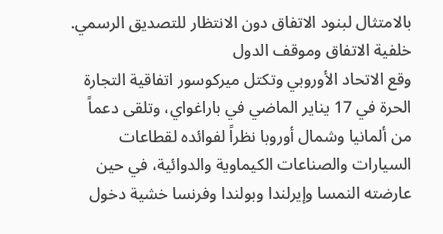بالامتثال لبنود الاتفاق دون الانتظار للتصديق الرسمي.
خلفية الاتفاق وموقف الدول
وقع الاتحاد الأوروبي وتكتل ميركوسور اتفاقية التجارة الحرة في 17 يناير الماضي في باراغواي، وتلقى دعماً من ألمانيا وشمال أوروبا نظراً لفوائده لقطاعات السيارات والصناعات الكيماوية والدوائية، في حين عارضته النمسا وإيرلندا وبولندا وفرنسا خشية دخول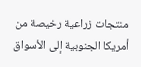منتجات زراعية رخيصة من أمريكا الجنوبية إلى الأسواق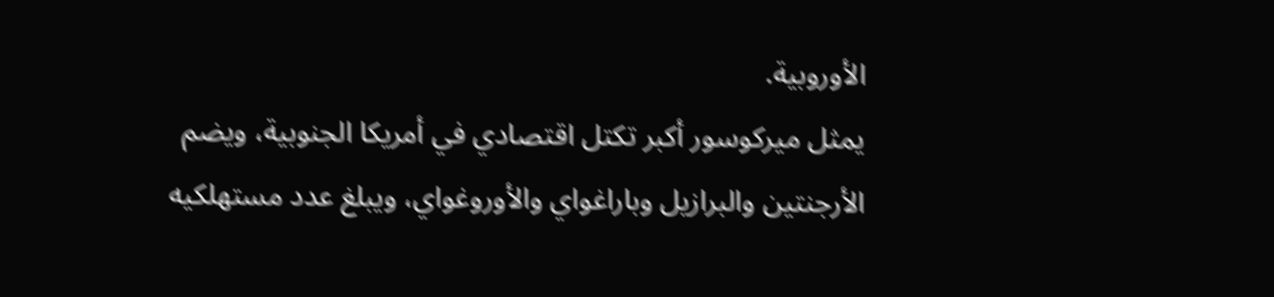الأوروبية.
يمثل ميركوسور أكبر تكتل اقتصادي في أمريكا الجنوبية، ويضم الأرجنتين والبرازيل وباراغواي والأوروغواي، ويبلغ عدد مستهلكيه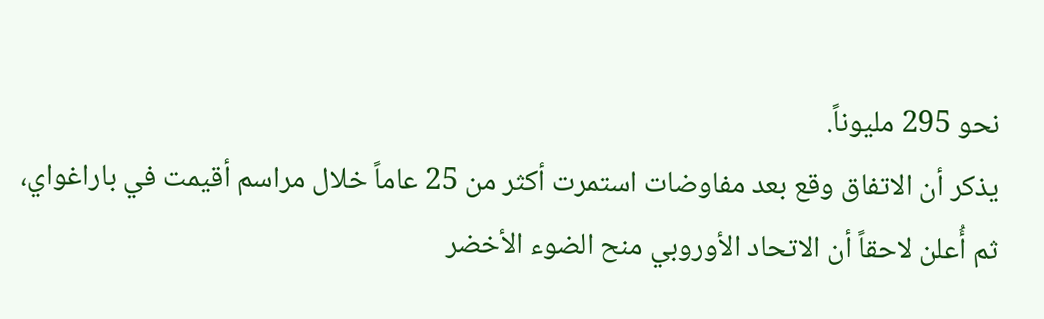نحو 295 مليوناً.
يذكر أن الاتفاق وقع بعد مفاوضات استمرت أكثر من 25 عاماً خلال مراسم أقيمت في باراغواي، ثم أُعلن لاحقاً أن الاتحاد الأوروبي منح الضوء الأخضر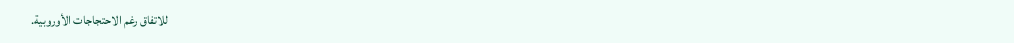للاتفاق رغم الاحتجاجات الأوروبية.